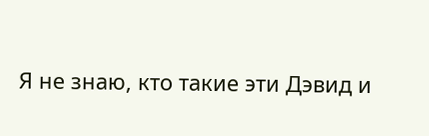Я не знаю, кто такие эти Дэвид и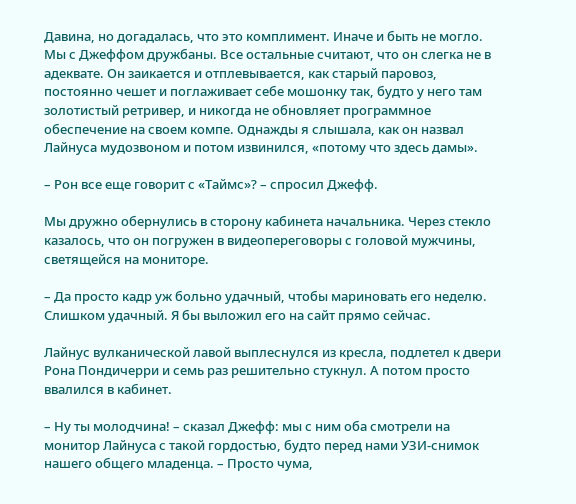Давина, но догадалась, что это комплимент. Иначе и быть не могло. Мы с Джеффом дружбаны. Все остальные считают, что он слегка не в адеквате. Он заикается и отплевывается, как старый паровоз, постоянно чешет и поглаживает себе мошонку так, будто у него там золотистый ретривер, и никогда не обновляет программное обеспечение на своем компе. Однажды я слышала, как он назвал Лайнуса мудозвоном и потом извинился, «потому что здесь дамы».

– Рон все еще говорит с «Таймс»? – спросил Джефф.

Мы дружно обернулись в сторону кабинета начальника. Через стекло казалось, что он погружен в видеопереговоры с головой мужчины, светящейся на мониторе.

– Да просто кадр уж больно удачный, чтобы мариновать его неделю. Слишком удачный. Я бы выложил его на сайт прямо сейчас.

Лайнус вулканической лавой выплеснулся из кресла, подлетел к двери Рона Пондичерри и семь раз решительно стукнул. А потом просто ввалился в кабинет.

– Ну ты молодчина! – сказал Джефф: мы с ним оба смотрели на монитор Лайнуса с такой гордостью, будто перед нами УЗИ-снимок нашего общего младенца. – Просто чума,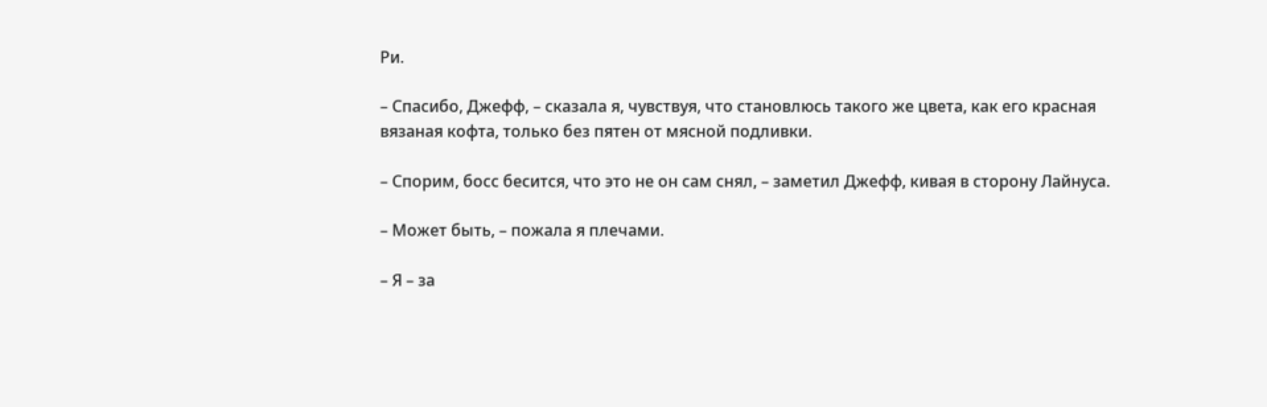Ри.

– Спасибо, Джефф, – сказала я, чувствуя, что становлюсь такого же цвета, как его красная вязаная кофта, только без пятен от мясной подливки.

– Спорим, босс бесится, что это не он сам снял, – заметил Джефф, кивая в сторону Лайнуса.

– Может быть, – пожала я плечами.

– Я – за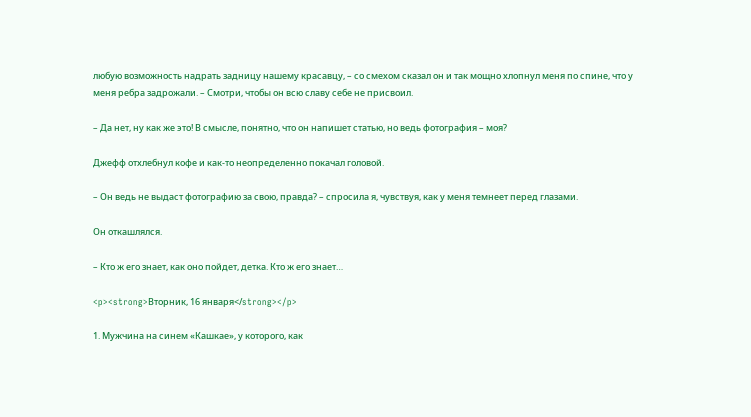любую возможность надрать задницу нашему красавцу, – со смехом сказал он и так мощно хлопнул меня по спине, что у меня ребра задрожали. – Смотри, чтобы он всю славу себе не присвоил.

– Да нет, ну как же это! В смысле, понятно, что он напишет статью, но ведь фотография – моя?

Джефф отхлебнул кофе и как-то неопределенно покачал головой.

– Он ведь не выдаст фотографию за свою, правда? – спросила я, чувствуя, как у меня темнеет перед глазами.

Он откашлялся.

– Кто ж его знает, как оно пойдет, детка. Кто ж его знает…

<p><strong>Вторник, 16 января</strong></p>

1. Мужчина на синем «Кашкае», у которого, как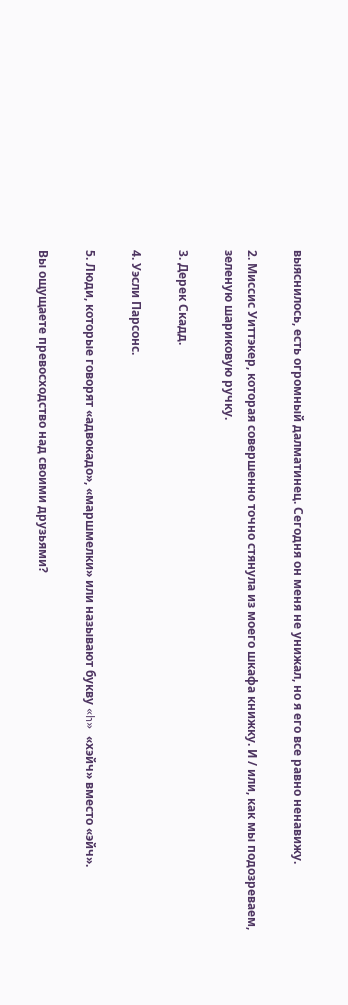выяснилось, есть огромный далматинец. Сегодня он меня не унижал, но я его все равно ненавижу.

2. Миссис Уиттэкер, которая совершенно точно стянула из моего шкафа книжку. И / или, как мы подозреваем, зеленую шариковую ручку.

3. Дерек Скадд.

4. Уэсли Парсонс.

5. Люди, которые говорят «адвокадо», «маршмелки» или называют букву «h» «хэйч» вместо «эйч».

Вы ощущаете превосходство над своими друзьями?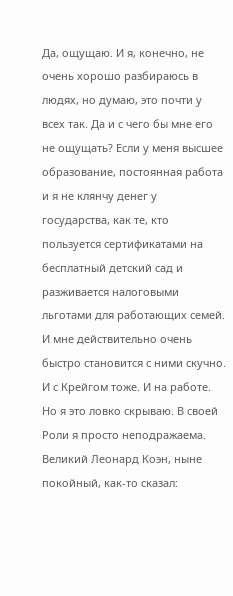Да, ощущаю. И я, конечно, не очень хорошо разбираюсь в людях, но думаю, это почти у всех так. Да и с чего бы мне его не ощущать? Если у меня высшее образование, постоянная работа и я не клянчу денег у государства, как те, кто пользуется сертификатами на бесплатный детский сад и разживается налоговыми льготами для работающих семей. И мне действительно очень быстро становится с ними скучно. И с Крейгом тоже. И на работе. Но я это ловко скрываю. В своей Роли я просто неподражаема. Великий Леонард Коэн, ныне покойный, как-то сказал: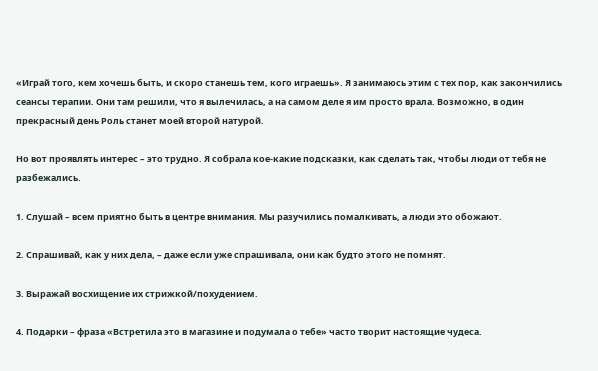«Играй того, кем хочешь быть, и скоро станешь тем, кого играешь». Я занимаюсь этим с тех пор, как закончились сеансы терапии. Они там решили, что я вылечилась, а на самом деле я им просто врала. Возможно, в один прекрасный день Роль станет моей второй натурой.

Но вот проявлять интерес – это трудно. Я собрала кое-какие подсказки, как сделать так, чтобы люди от тебя не разбежались.

1. Слушай – всем приятно быть в центре внимания. Мы разучились помалкивать, а люди это обожают.

2. Спрашивай, как у них дела, – даже если уже спрашивала, они как будто этого не помнят.

3. Выражай восхищение их стрижкой/похудением.

4. Подарки – фраза «Встретила это в магазине и подумала о тебе» часто творит настоящие чудеса.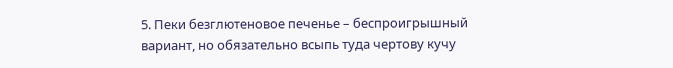5. Пеки безглютеновое печенье – беспроигрышный вариант, но обязательно всыпь туда чертову кучу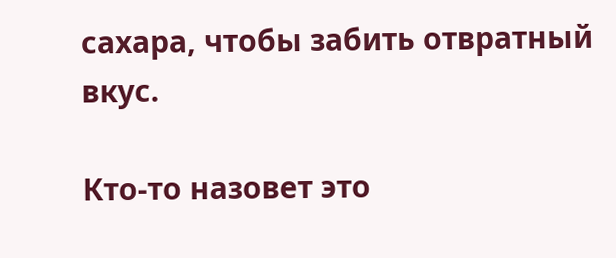сахара, чтобы забить отвратный вкус.

Кто-то назовет это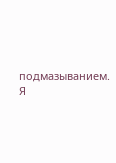подмазыванием. Я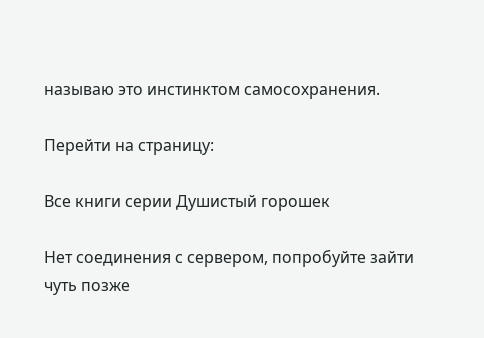называю это инстинктом самосохранения.

Перейти на страницу:

Все книги серии Душистый горошек

Нет соединения с сервером, попробуйте зайти чуть позже